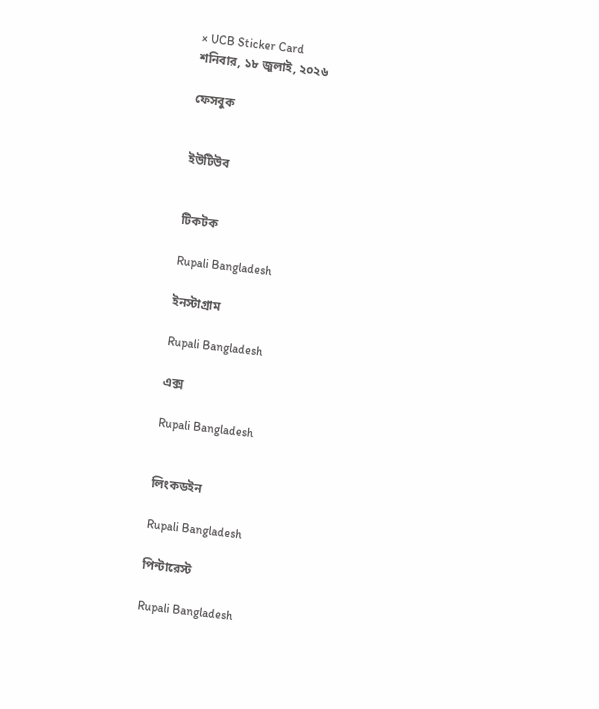× UCB Sticker Card
শনিবার, ১৮ জুলাই, ২০২৬

ফেসবুক


ইউটিউব


টিকটক

Rupali Bangladesh

ইনস্টাগ্রাম

Rupali Bangladesh

এক্স

Rupali Bangladesh


লিংকডইন

Rupali Bangladesh

পিন্টারেস্ট

Rupali Bangladesh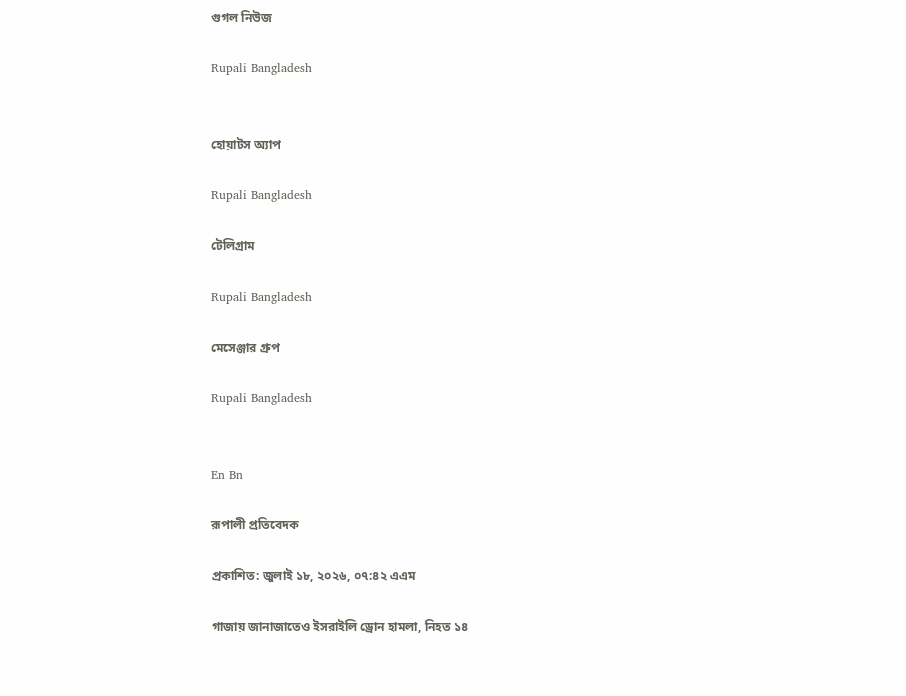গুগল নিউজ

Rupali Bangladesh


হোয়াটস অ্যাপ

Rupali Bangladesh

টেলিগ্রাম

Rupali Bangladesh

মেসেঞ্জার গ্রুপ

Rupali Bangladesh


En Bn

রূপালী প্রতিবেদক

প্রকাশিত: জুলাই ১৮, ২০২৬, ০৭:৪২ এএম

গাজায় জানাজাতেও ইসরাইলি ড্রোন হামলা, নিহত ১৪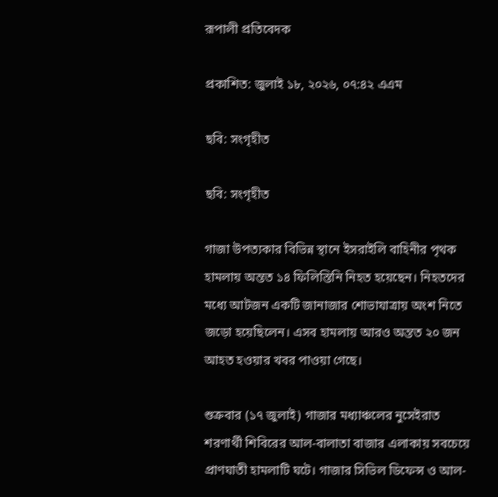রূপালী প্রতিবেদক

প্রকাশিত: জুলাই ১৮, ২০২৬, ০৭:৪২ এএম

ছবি: সংগৃহীত

ছবি: সংগৃহীত

গাজা উপত্যকার বিভিন্ন স্থানে ইসরাইলি বাহিনীর পৃথক হামলায় অন্তত ১৪ ফিলিস্তিনি নিহত হয়েছেন। নিহতদের মধ্যে আটজন একটি জানাজার শোভাযাত্রায় অংশ নিতে জড়ো হয়েছিলেন। এসব হামলায় আরও অন্তত ২০ জন আহত হওয়ার খবর পাওয়া গেছে।

শুক্রবার (১৭ জুলাই) গাজার মধ্যাঞ্চলের নুসেইরাত শরণার্থী শিবিরের আল-বালাতা বাজার এলাকায় সবচেয়ে প্রাণঘাতী হামলাটি ঘটে। গাজার সিভিল ডিফেন্স ও আল-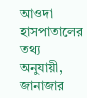আওদা হাসপাতালের তথ্য অনুযায়ী, জানাজার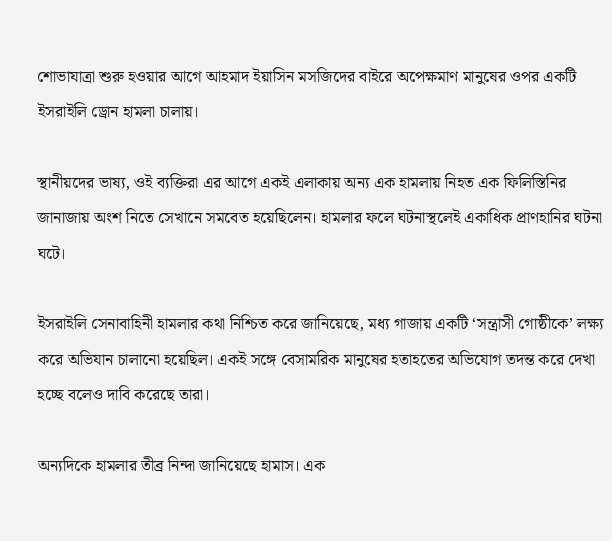শোভাযাত্রা শুরু হওয়ার আগে আহমাদ ইয়াসিন মসজিদের বাইরে অপেক্ষমাণ মানুষের ওপর একটি ইসরাইলি ড্রোন হামলা চালায়।

স্থানীয়দের ভাষ্য, ওই ব্যক্তিরা এর আগে একই এলাকায় অন্য এক হামলায় নিহত এক ফিলিস্তিনির জানাজায় অংশ নিতে সেখানে সমবেত হয়েছিলেন। হামলার ফলে ঘটনাস্থলেই একাধিক প্রাণহানির ঘটনা ঘটে।

ইসরাইলি সেনাবাহিনী হামলার কথা নিশ্চিত করে জানিয়েছে, মধ্য গাজায় একটি ‘সন্ত্রাসী গোষ্ঠীকে’ লক্ষ্য করে অভিযান চালানো হয়েছিল। একই সঙ্গে বেসামরিক মানুষের হতাহতের অভিযোগ তদন্ত করে দেখা হচ্ছে বলেও দাবি করেছে তারা।

অন্যদিকে হামলার তীব্র নিন্দা জানিয়েছে হামাস। এক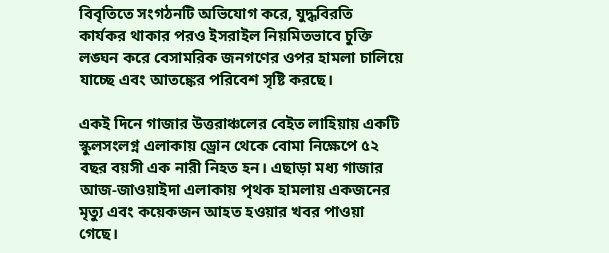বিবৃতিতে সংগঠনটি অভিযোগ করে, যুদ্ধবিরতি কার্যকর থাকার পরও ইসরাইল নিয়মিতভাবে চুক্তি লঙ্ঘন করে বেসামরিক জনগণের ওপর হামলা চালিয়ে যাচ্ছে এবং আতঙ্কের পরিবেশ সৃষ্টি করছে।

একই দিনে গাজার উত্তরাঞ্চলের বেইত লাহিয়ায় একটি স্কুলসংলগ্ন এলাকায় ড্রোন থেকে বোমা নিক্ষেপে ৫২ বছর বয়সী এক নারী নিহত হন। এছাড়া মধ্য গাজার আজ-জাওয়াইদা এলাকায় পৃথক হামলায় একজনের মৃত্যু এবং কয়েকজন আহত হওয়ার খবর পাওয়া গেছে।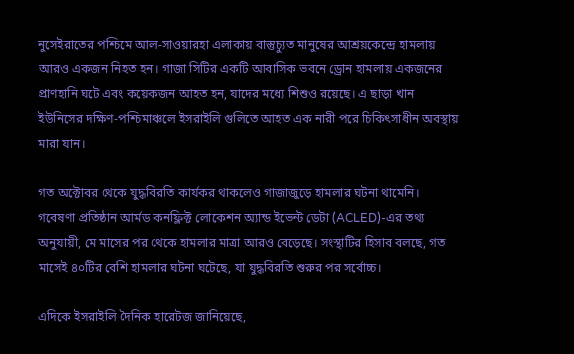নুসেইরাতের পশ্চিমে আল-সাওয়ারহা এলাকায় বাস্তুচ্যুত মানুষের আশ্রয়কেন্দ্রে হামলায় আরও একজন নিহত হন। গাজা সিটির একটি আবাসিক ভবনে ড্রোন হামলায় একজনের প্রাণহানি ঘটে এবং কয়েকজন আহত হন, যাদের মধ্যে শিশুও রয়েছে। এ ছাড়া খান ইউনিসের দক্ষিণ-পশ্চিমাঞ্চলে ইসরাইলি গুলিতে আহত এক নারী পরে চিকিৎসাধীন অবস্থায় মারা যান।

গত অক্টোবর থেকে যুদ্ধবিরতি কার্যকর থাকলেও গাজাজুড়ে হামলার ঘটনা থামেনি। গবেষণা প্রতিষ্ঠান আর্মড কনফ্লিক্ট লোকেশন অ্যান্ড ইভেন্ট ডেটা (ACLED)-এর তথ্য অনুযায়ী, মে মাসের পর থেকে হামলার মাত্রা আরও বেড়েছে। সংস্থাটির হিসাব বলছে, গত মাসেই ৪০টির বেশি হামলার ঘটনা ঘটেছে, যা যুদ্ধবিরতি শুরুর পর সর্বোচ্চ।

এদিকে ইসরাইলি দৈনিক হারেটজ জানিয়েছে,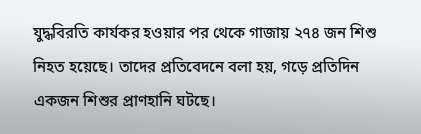যুদ্ধবিরতি কার্যকর হওয়ার পর থেকে গাজায় ২৭৪ জন শিশু নিহত হয়েছে। তাদের প্রতিবেদনে বলা হয়, গড়ে প্রতিদিন একজন শিশুর প্রাণহানি ঘটছে।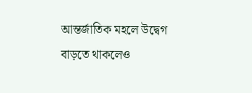আন্তর্জাতিক মহলে উদ্বেগ বাড়তে থাকলেও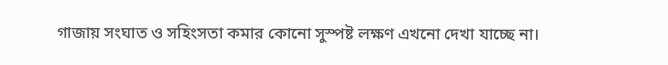গাজায় সংঘাত ও সহিংসতা কমার কোনো সুস্পষ্ট লক্ষণ এখনো দেখা যাচ্ছে না।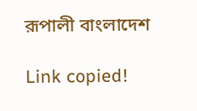রূপালী বাংলাদেশ

Link copied!